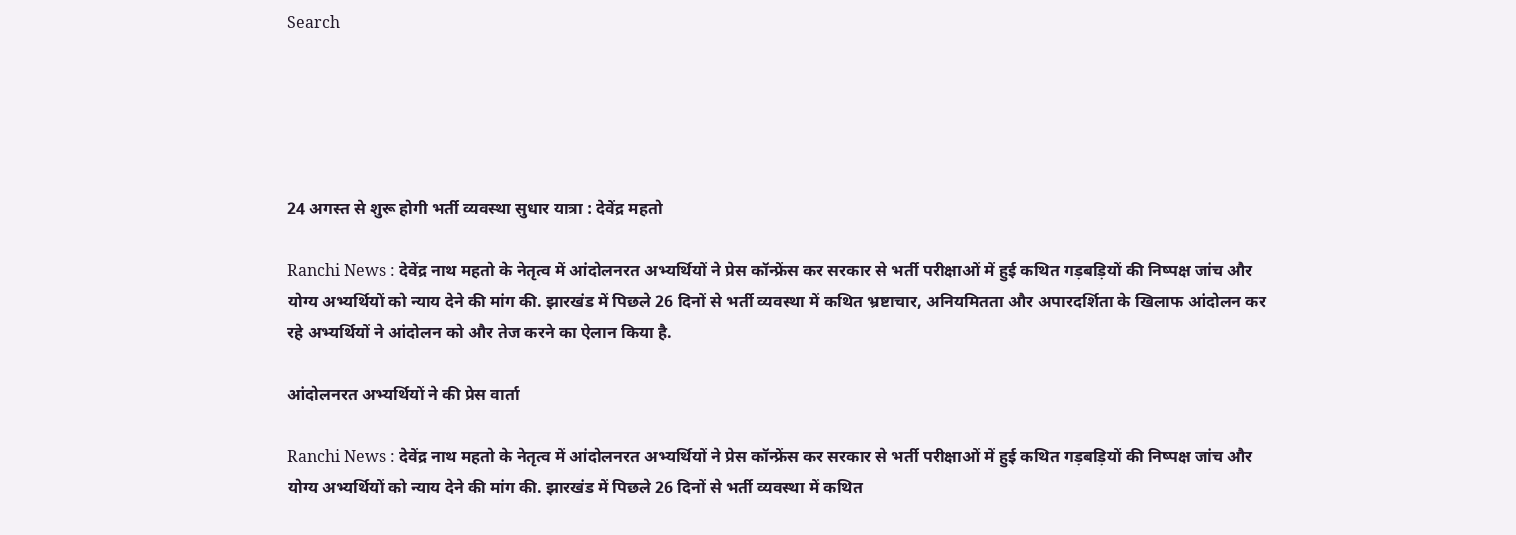Search





24 अगस्त से शुरू होगी भर्ती व्यवस्था सुधार यात्रा : देवेंद्र महतो

Ranchi News : देवेंद्र नाथ महतो के नेतृत्व में आंदोलनरत अभ्यर्थियों ने प्रेस कॉन्फ्रेंस कर सरकार से भर्ती परीक्षाओं में हुई कथित गड़बड़ियों की निष्पक्ष जांच और योग्य अभ्यर्थियों को न्याय देने की मांग की. झारखंड में पिछले 26 दिनों से भर्ती व्यवस्था में कथित भ्रष्टाचार, अनियमितता और अपारदर्शिता के खिलाफ आंदोलन कर रहे अभ्यर्थियों ने आंदोलन को और तेज करने का ऐलान किया है.

आंदोलनरत अभ्यर्थियों ने की प्रेस वार्ता

Ranchi News : देवेंद्र नाथ महतो के नेतृत्व में आंदोलनरत अभ्यर्थियों ने प्रेस कॉन्फ्रेंस कर सरकार से भर्ती परीक्षाओं में हुई कथित गड़बड़ियों की निष्पक्ष जांच और योग्य अभ्यर्थियों को न्याय देने की मांग की. झारखंड में पिछले 26 दिनों से भर्ती व्यवस्था में कथित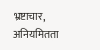भ्रष्टाचार, अनियमितता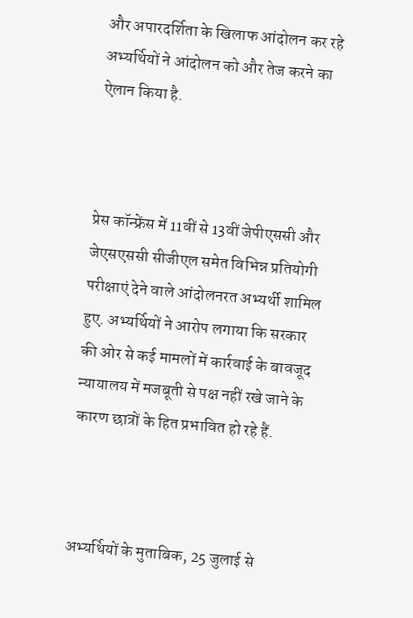और अपारदर्शिता के खिलाफ आंदोलन कर रहे अभ्यर्थियों ने आंदोलन को और तेज करने का ऐलान किया है.



प्रेस कॉन्फ्रेंस में 11वीं से 13वीं जेपीएससी और जेएसएससी सीजीएल समेत विभिन्न प्रतियोगी परीक्षाएं देने वाले आंदोलनरत अभ्यर्थी शामिल हुए. अभ्यर्थियों ने आरोप लगाया कि सरकार की ओर से कई मामलों में कार्रवाई के बावजूद न्यायालय में मजबूती से पक्ष नहीं रखे जाने के कारण छात्रों के हित प्रभावित हो रहे हैं.



अभ्यर्थियों के मुताबिक, 25 जुलाई से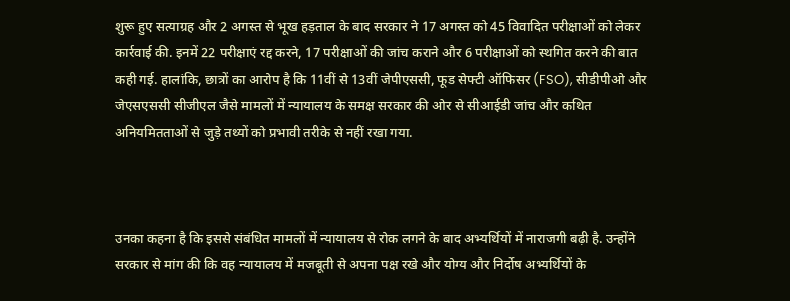शुरू हुए सत्याग्रह और 2 अगस्त से भूख हड़ताल के बाद सरकार ने 17 अगस्त को 45 विवादित परीक्षाओं को लेकर कार्रवाई की. इनमें 22 परीक्षाएं रद्द करने, 17 परीक्षाओं की जांच कराने और 6 परीक्षाओं को स्थगित करने की बात कही गई. हालांकि, छात्रों का आरोप है कि 11वीं से 13वीं जेपीएससी, फूड सेफ्टी ऑफिसर (FSO), सीडीपीओ और जेएसएससी सीजीएल जैसे मामलों में न्यायालय के समक्ष सरकार की ओर से सीआईडी जांच और कथित अनियमितताओं से जुड़े तथ्यों को प्रभावी तरीके से नहीं रखा गया.



उनका कहना है कि इससे संबंधित मामलों में न्यायालय से रोक लगने के बाद अभ्यर्थियों में नाराजगी बढ़ी है. उन्होंने सरकार से मांग की कि वह न्यायालय में मजबूती से अपना पक्ष रखे और योग्य और निर्दोष अभ्यर्थियों के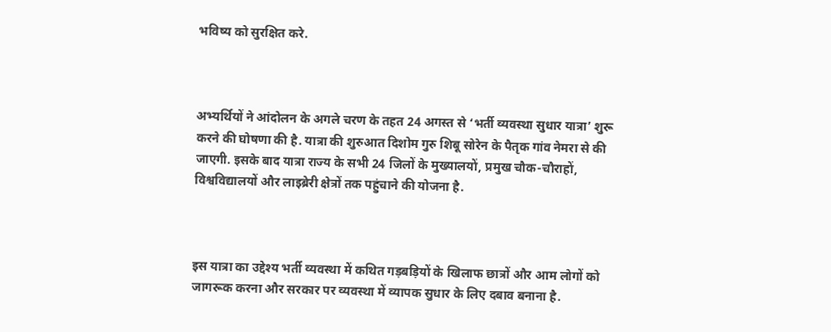भविष्य को सुरक्षित करे.



अभ्यर्थियों ने आंदोलन के अगले चरण के तहत 24 अगस्त से ‘भर्ती व्यवस्था सुधार यात्रा’ शुरू करने की घोषणा की है. यात्रा की शुरुआत दिशोम गुरु शिबू सोरेन के पैतृक गांव नेमरा से की जाएगी. इसके बाद यात्रा राज्य के सभी 24 जिलों के मुख्यालयों, प्रमुख चौक-चौराहों, विश्वविद्यालयों और लाइब्रेरी क्षेत्रों तक पहुंचाने की योजना है.



इस यात्रा का उद्देश्य भर्ती व्यवस्था में कथित गड़बड़ियों के खिलाफ छात्रों और आम लोगों को जागरूक करना और सरकार पर व्यवस्था में व्यापक सुधार के लिए दबाव बनाना है.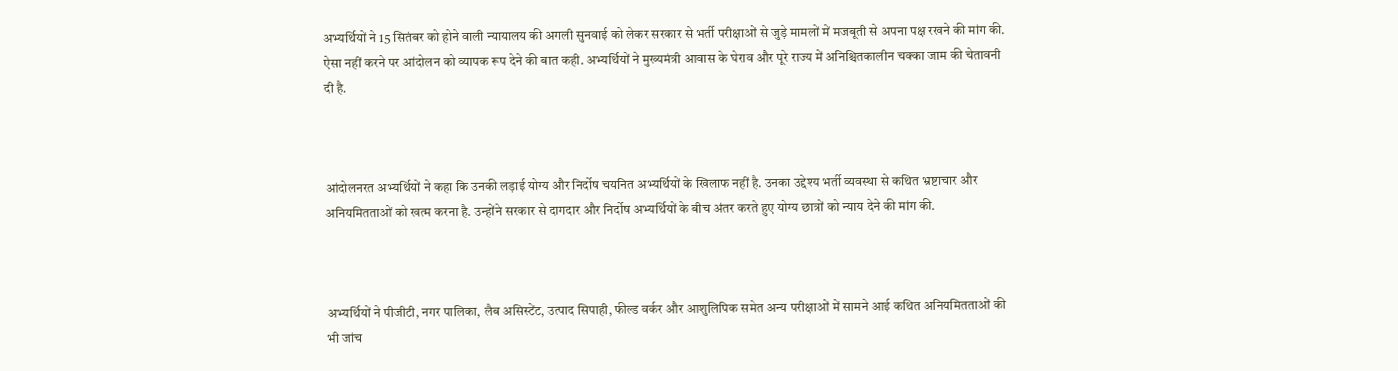अभ्यर्थियों ने 15 सितंबर को होने वाली न्यायालय की अगली सुनवाई को लेकर सरकार से भर्ती परीक्षाओं से जुड़े मामलों में मजबूती से अपना पक्ष रखने की मांग की. ऐसा नहीं करने पर आंदोलन को व्यापक रूप देने की बात कही. अभ्यर्थियों ने मुख्यमंत्री आवास के घेराव और पूरे राज्य में अनिश्चितकालीन चक्का जाम की चेतावनी दी है.



आंदोलनरत अभ्यर्थियों ने कहा कि उनकी लड़ाई योग्य और निर्दोष चयनित अभ्यर्थियों के खिलाफ नहीं है. उनका उद्देश्य भर्ती व्यवस्था से कथित भ्रष्टाचार और अनियमितताओं को खत्म करना है. उन्होंने सरकार से दागदार और निर्दोष अभ्यर्थियों के बीच अंतर करते हुए योग्य छात्रों को न्याय देने की मांग की.



अभ्यर्थियों ने पीजीटी, नगर पालिका, लैब असिस्टेंट, उत्पाद सिपाही, फील्ड वर्कर और आशुलिपिक समेत अन्य परीक्षाओं में सामने आई कथित अनियमितताओं की भी जांच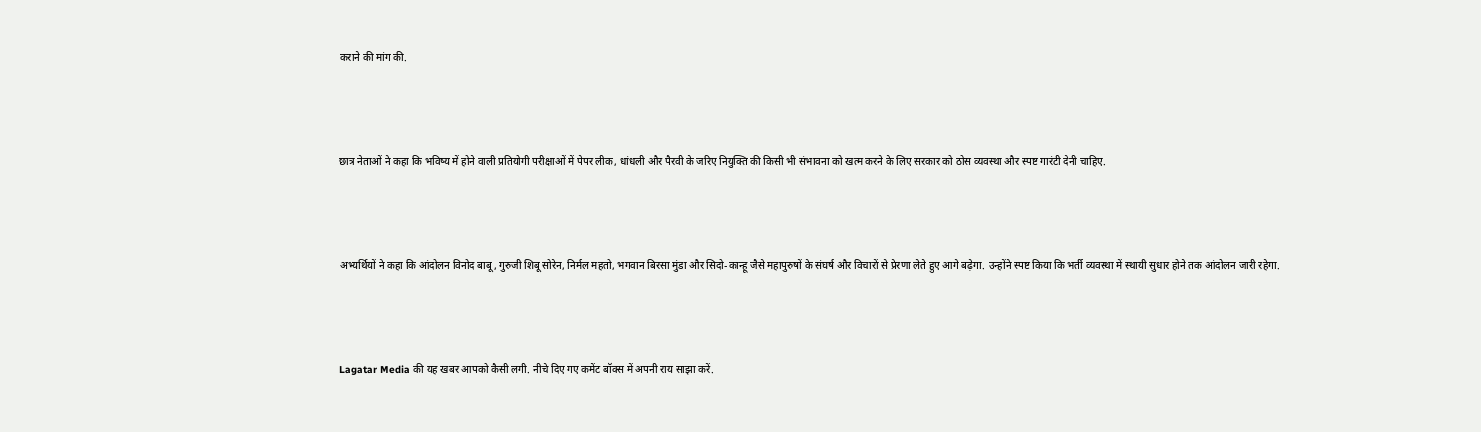कराने की मांग की.



छात्र नेताओं ने कहा कि भविष्य में होने वाली प्रतियोगी परीक्षाओं में पेपर लीक, धांधली और पैरवी के जरिए नियुक्ति की किसी भी संभावना को खत्म करने के लिए सरकार को ठोस व्यवस्था और स्पष्ट गारंटी देनी चाहिए.



अभ्यर्थियों ने कहा कि आंदोलन विनोद बाबू, गुरुजी शिबू सोरेन, निर्मल महतो, भगवान बिरसा मुंडा और सिदो-कान्हू जैसे महापुरुषों के संघर्ष और विचारों से प्रेरणा लेते हुए आगे बढ़ेगा. उन्होंने स्पष्ट किया कि भर्ती व्यवस्था में स्थायी सुधार होने तक आंदोलन जारी रहेगा.



Lagatar Media की यह खबर आपको कैसी लगी. नीचे दिए गए कमेंट बॉक्स में अपनी राय साझा करें.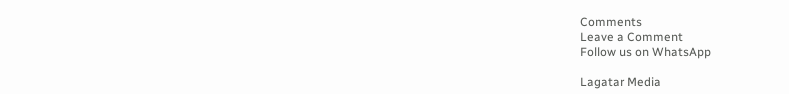Comments
Leave a Comment
Follow us on WhatsApp

Lagatar Media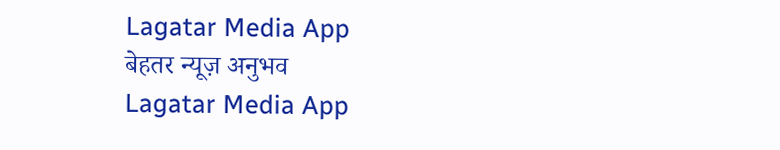Lagatar Media App
बेहतर न्यूज़ अनुभव
Lagatar Media App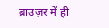ब्राउज़र में ही